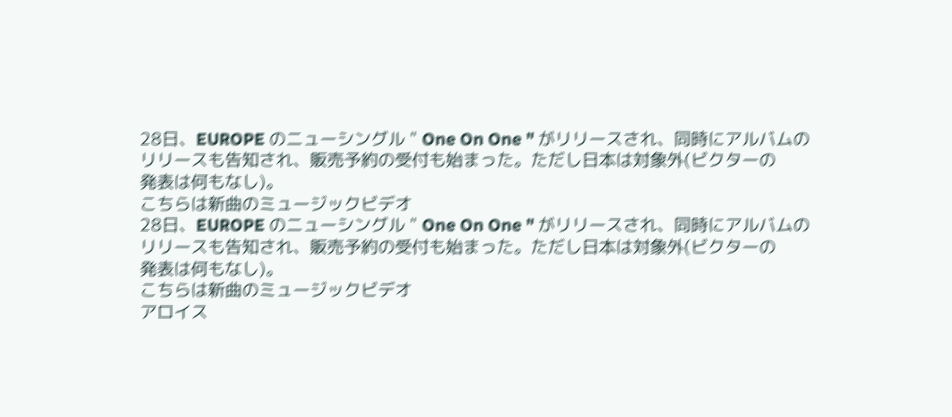28日、EUROPE のニューシングル " One On One " がリリースされ、同時にアルバムの
リリースも告知され、販売予約の受付も始まった。ただし日本は対象外(ビクターの
発表は何もなし)。
こちらは新曲のミュージックビデオ
28日、EUROPE のニューシングル " One On One " がリリースされ、同時にアルバムの
リリースも告知され、販売予約の受付も始まった。ただし日本は対象外(ビクターの
発表は何もなし)。
こちらは新曲のミュージックビデオ
アロイス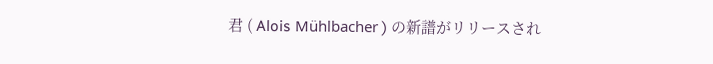君 ( Alois Mühlbacher ) の新譜がリリースされ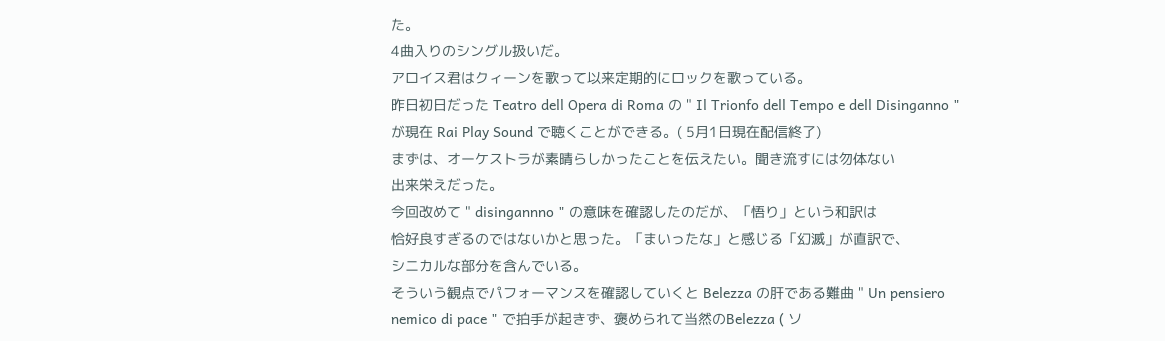た。
4曲入りのシングル扱いだ。
アロイス君はクィーンを歌って以来定期的にロックを歌っている。
昨日初日だった Teatro dell Opera di Roma の " Il Trionfo dell Tempo e dell Disinganno "
が現在 Rai Play Sound で聴くことができる。( 5月1日現在配信終了)
まずは、オーケストラが素晴らしかったことを伝えたい。聞き流すには勿体ない
出来栄えだった。
今回改めて " disingannno " の意味を確認したのだが、「悟り」という和訳は
恰好良すぎるのではないかと思った。「まいったな」と感じる「幻滅」が直訳で、
シニカルな部分を含んでいる。
そういう観点でパフォーマンスを確認していくと Belezza の肝である難曲 " Un pensiero
nemico di pace " で拍手が起きず、褒められて当然のBelezza ( ソ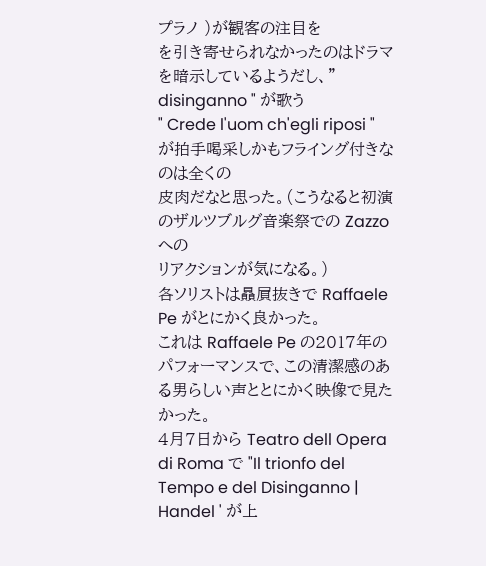プラノ )が観客の注目を
を引き寄せられなかったのはドラマを暗示しているようだし、" disinganno " が歌う
" Crede l'uom ch'egli riposi " が拍手喝采しかもフライング付きなのは全くの
皮肉だなと思った。(こうなると初演のザルツブルグ音楽祭での Zazzo への
リアクションが気になる。)
各ソリストは贔屓抜きで Raffaele Pe がとにかく良かった。
これは Raffaele Pe の2017年のパフォーマンスで、この清潔感のある男らしい声ととにかく映像で見たかった。
4月7日から Teatro dell Opera di Roma で "Il trionfo del Tempo e del Disinganno |
Handel ' が上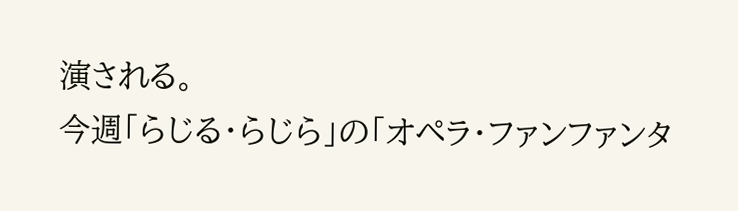演される。
今週「らじる・らじら」の「オペラ・ファンファンタ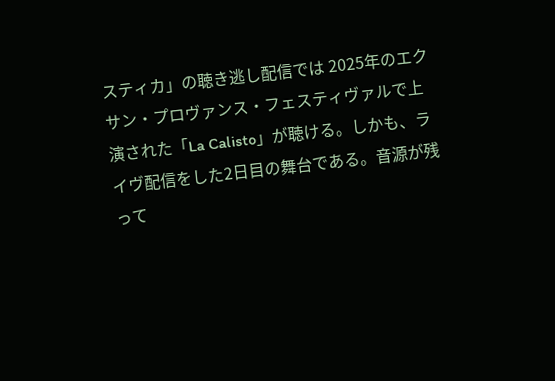スティカ」の聴き逃し配信では 2025年のエクサン・プロヴァンス・フェスティヴァルで上演された「La Calisto」が聴ける。しかも、ライヴ配信をした2日目の舞台である。音源が残って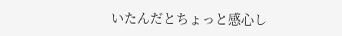いたんだとちょっと感心し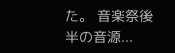た。 音楽祭後半の音源...